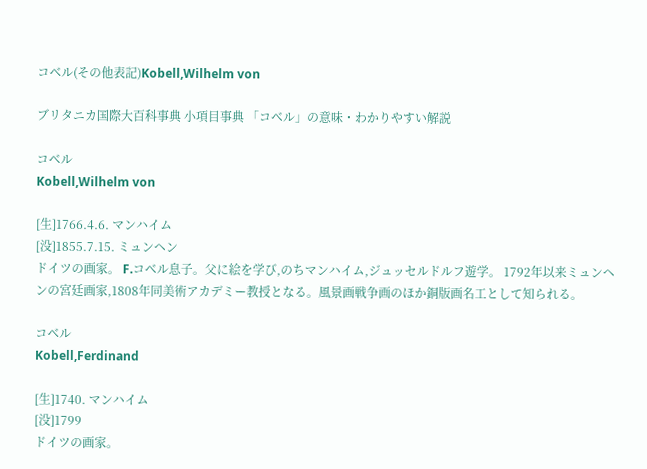コベル(その他表記)Kobell,Wilhelm von

ブリタニカ国際大百科事典 小項目事典 「コベル」の意味・わかりやすい解説

コベル
Kobell,Wilhelm von

[生]1766.4.6. マンハイム
[没]1855.7.15. ミュンヘン
ドイツの画家。 F.コベル息子。父に絵を学び,のちマンハイム,ジュッセルドルフ遊学。 1792年以来ミュンヘンの宮廷画家,1808年同美術アカデミー教授となる。風景画戦争画のほか銅版画名工として知られる。

コベル
Kobell,Ferdinand

[生]1740. マンハイム
[没]1799
ドイツの画家。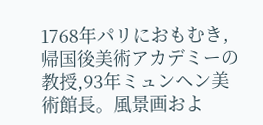1768年パリにおもむき,帰国後美術アカデミーの教授,93年ミュンヘン美術館長。風景画およ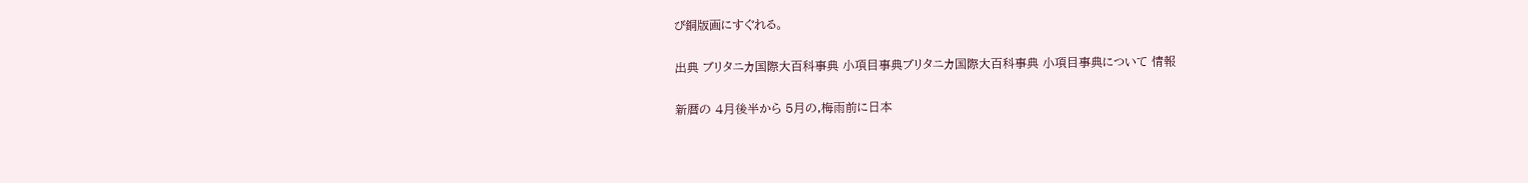び銅版画にすぐれる。

出典 ブリタニカ国際大百科事典 小項目事典ブリタニカ国際大百科事典 小項目事典について 情報

新暦の 4月後半から 5月の,梅雨前に日本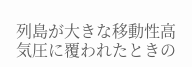列島が大きな移動性高気圧に覆われたときの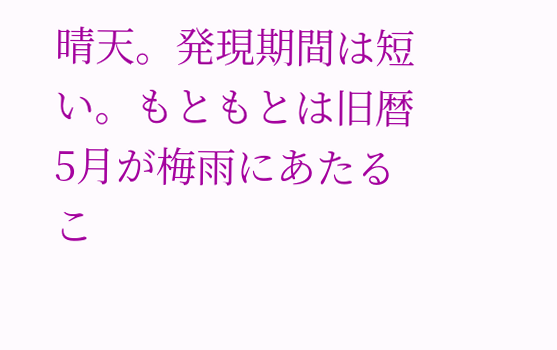晴天。発現期間は短い。もともとは旧暦 5月が梅雨にあたるこ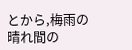とから,梅雨の晴れ間の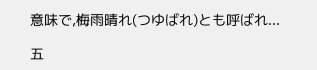意味で,梅雨晴れ(つゆばれ)とも呼ばれ...

五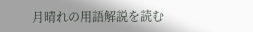月晴れの用語解説を読む